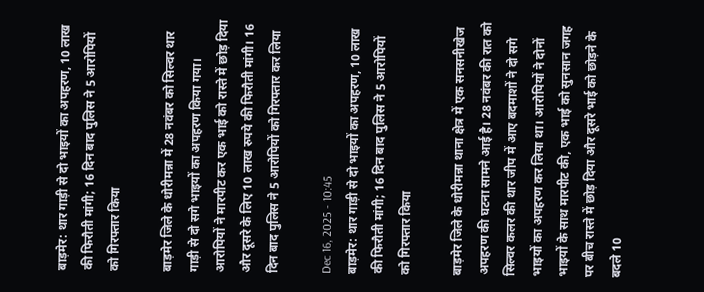बाड़मेर: थार गाड़ी से दो भाइयों का अपहरण, 10 लाख की फिरौती मांगी; 16 दिन बाद पुलिस ने 5 आरोपियों को गिरफ्तार किया

बाड़मेर जिले के धोरीमन्ना में 28 नवंबर को सिल्वर थार गाड़ी से दो सगे भाइयों का अपहरण किया गया। आरोपियों ने मारपीट कर एक भाई को रास्ते में छोड़ दिया और दूसरे के लिए 10 लाख रुपये की फिरौती मांगी। 16 दिन बाद पुलिस ने 5 आरोपियों को गिरफ्तार कर लिया

Dec 16, 2025 - 10:45
बाड़मेर: थार गाड़ी से दो भाइयों का अपहरण, 10 लाख की फिरौती मांगी; 16 दिन बाद पुलिस ने 5 आरोपियों को गिरफ्तार किया

बाड़मेर जिले के धोरीमन्ना थाना क्षेत्र में एक सनसनीखेज अपहरण की घटना सामने आई है। 28 नवंबर की रात को सिल्वर कलर की थार जीप में आए बदमाशों ने दो सगे भाइयों का अपहरण कर लिया था। आरोपियों ने दोनों भाइयों के साथ मारपीट की, एक भाई को सुनसान जगह पर बीच रास्ते में छोड़ दिया और दूसरे भाई को छोड़ने के बदले 10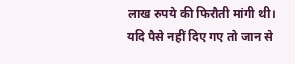लाख रुपये की फिरौती मांगी थी। यदि पैसे नहीं दिए गए तो जान से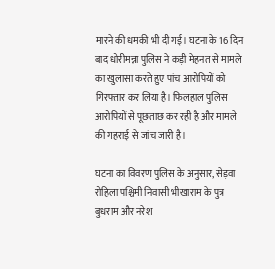मारने की धमकी भी दी गई। घटना के 16 दिन बाद धोरीमन्ना पुलिस ने कड़ी मेहनत से मामले का खुलासा करते हुए पांच आरोपियों को गिरफ्तार कर लिया है। फिलहाल पुलिस आरोपियों से पूछताछ कर रही है और मामले की गहराई से जांच जारी है।

घटना का विवरण पुलिस के अनुसार, सेड़वा रोहिला पश्चिमी निवासी भीखाराम के पुत्र बुधराम और नरेश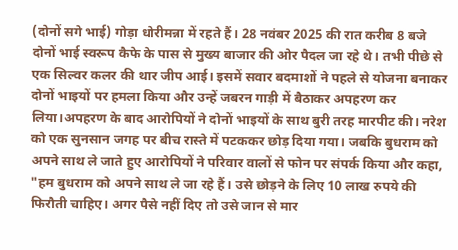(दोनों सगे भाई) गोड़ा धोरीमन्ना में रहते हैं। 28 नवंबर 2025 की रात करीब 8 बजे दोनों भाई स्वरूप कैफे के पास से मुख्य बाजार की ओर पैदल जा रहे थे। तभी पीछे से एक सिल्वर कलर की थार जीप आई। इसमें सवार बदमाशों ने पहले से योजना बनाकर दोनों भाइयों पर हमला किया और उन्हें जबरन गाड़ी में बैठाकर अपहरण कर लिया।अपहरण के बाद आरोपियों ने दोनों भाइयों के साथ बुरी तरह मारपीट की। नरेश को एक सुनसान जगह पर बीच रास्ते में पटककर छोड़ दिया गया। जबकि बुधराम को अपने साथ ले जाते हुए आरोपियों ने परिवार वालों से फोन पर संपर्क किया और कहा, "हम बुधराम को अपने साथ ले जा रहे हैं। उसे छोड़ने के लिए 10 लाख रुपये की फिरौती चाहिए। अगर पैसे नहीं दिए तो उसे जान से मार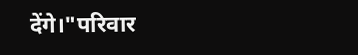देंगे।"परिवार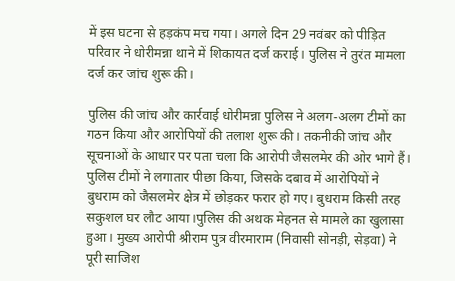में इस घटना से हड़कंप मच गया। अगले दिन 29 नवंबर को पीड़ित परिवार ने धोरीमन्ना थाने में शिकायत दर्ज कराई। पुलिस ने तुरंत मामला दर्ज कर जांच शुरू की।

पुलिस की जांच और कार्रवाई धोरीमन्ना पुलिस ने अलग-अलग टीमों का गठन किया और आरोपियों की तलाश शुरू की। तकनीकी जांच और सूचनाओं के आधार पर पता चला कि आरोपी जैसलमेर की ओर भागे हैं। पुलिस टीमों ने लगातार पीछा किया, जिसके दबाव में आरोपियों ने बुधराम को जैसलमेर क्षेत्र में छोड़कर फरार हो गए। बुधराम किसी तरह सकुशल घर लौट आया।पुलिस की अथक मेहनत से मामले का खुलासा हुआ। मुख्य आरोपी श्रीराम पुत्र वीरमाराम (निवासी सोनड़ी, सेड़वा) ने पूरी साजिश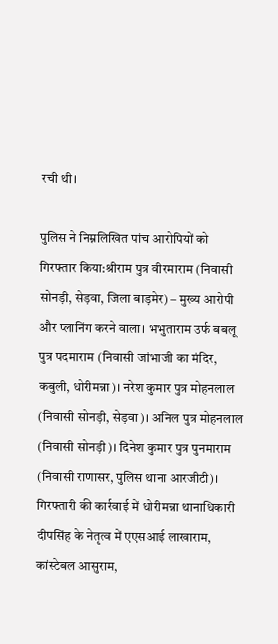रची थी।

पुलिस ने निम्नलिखित पांच आरोपियों को गिरफ्तार किया:श्रीराम पुत्र वीरमाराम (निवासी सोनड़ी, सेड़वा, जिला बाड़मेर) – मुख्य आरोपी और प्लानिंग करने वाला। भभुताराम उर्फ बबलू पुत्र पदमाराम (निवासी जांभाजी का मंदिर, कबुली, धोरीमन्ना)। नरेश कुमार पुत्र मोहनलाल (निवासी सोनड़ी, सेड़वा)। अनिल पुत्र मोहनलाल (निवासी सोनड़ी)। दिनेश कुमार पुत्र पुनमाराम (निवासी राणासर, पुलिस थाना आरजीटी)। गिरफ्तारी की कार्रवाई में धोरीमन्ना थानाधिकारी दीपसिंह के नेतृत्व में एएसआई लाखाराम, कांस्टेबल आसुराम,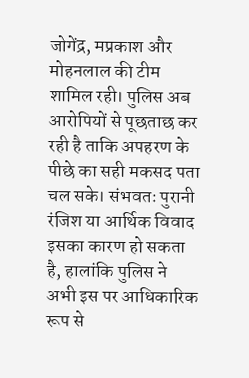जोगेंद्र, मप्रकाश और मोहनलाल की टीम शामिल रही। पुलिस अब आरोपियों से पूछताछ कर रही है ताकि अपहरण के पीछे का सही मकसद पता चल सके। संभवतः पुरानी रंजिश या आर्थिक विवाद इसका कारण हो सकता है, हालांकि पुलिस ने अभी इस पर आधिकारिक रूप से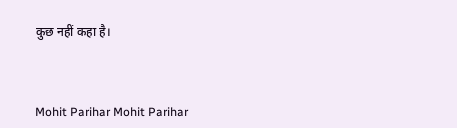कुछ नहीं कहा है।



Mohit Parihar Mohit Parihar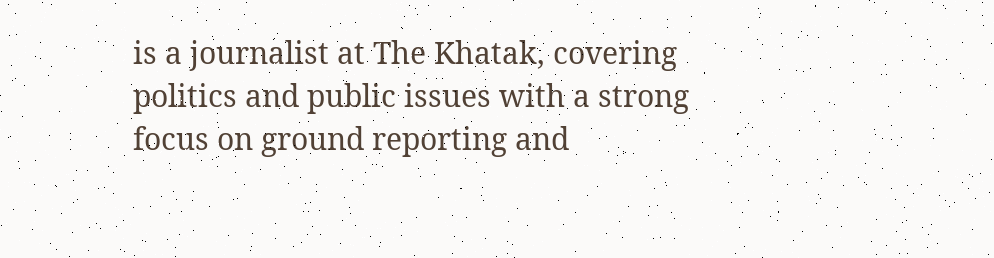is a journalist at The Khatak, covering politics and public issues with a strong focus on ground reporting and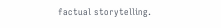factual storytelling.